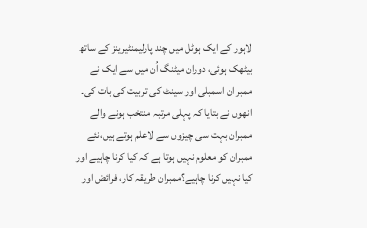لاہور کے ایک ہوٹل میں چند پارلیمنٹیرینز کے ساتھ بیٹھک ہوئی، دوران میٹنگ اُن میں سے ایک نے ممبر ان اسمبلی اور سینٹ کی تربیت کی بات کی۔ انھوں نے بتایا کہ پہلی مرتبہ منتخب ہونے والے ممبران بہت سی چیزوں سے لاعلم ہوتے ہیں،نئے ممبران کو معلوم نہیں ہوتا ہے کہ کیا کرنا چاہیے اور کیا نہیں کرنا چاہیے؟ممبران طریقہ کار، فرائض اور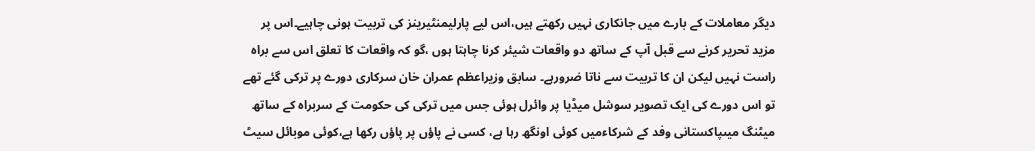دیگر معاملات کے بارے میں جانکاری نہیں رکھتے ہیں،اس لیے پارلیمنٹیرینز کی تربیت ہونی چاہیے۔اس پر مزید تحریر کرنے سے قبل آپ کے ساتھ دو واقعات شیئر کرنا چاہتا ہوں ،گو کہ واقعات کا تعلق اس سے براہ راست نہیں لیکن ان کا تربیت سے ناتا ضرورہے۔ سابق وزیراعظم عمران خان سرکاری دورے پر ترکی گئے تھے تو اس دورے کی ایک تصویر سوشل میڈیا پر وائرل ہوئی جس میں ترکی کی حکومت کے سربراہ کے ساتھ میٹنگ میںپاکستانی وفد کے شرکاءمیں کوئی اونگھ رہا ہے، کسی نے پاؤں پر پاؤں رکھا ہے،کوئی موبائل سیٹ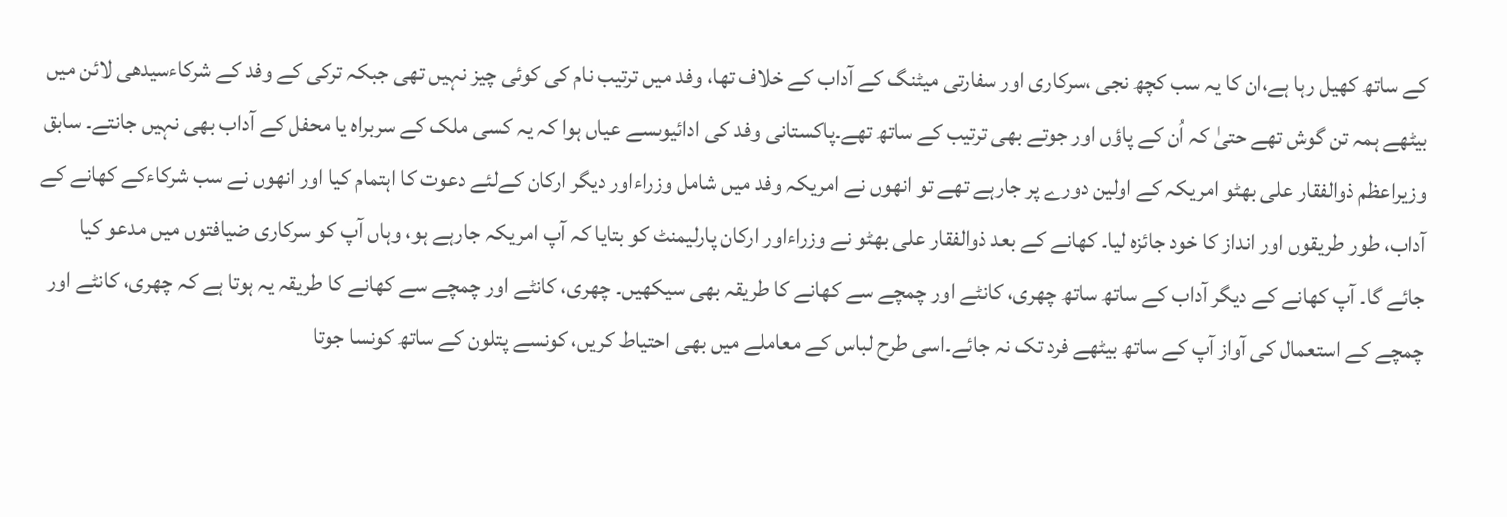کے ساتھ کھیل رہا ہے،ان کا یہ سب کچھ نجی ،سرکاری اور سفارتی میٹنگ کے آداب کے خلاف تھا، وفد میں ترتیب نام کی کوئی چیز نہیں تھی جبکہ ترکی کے وفد کے شرکاءسیدھی لائن میں بیٹھے ہمہ تن گوش تھے حتیٰ کہ اُن کے پاؤں اور جوتے بھی ترتیب کے ساتھ تھے۔پاکستانی وفد کی ادائیوںسے عیاں ہوا کہ یہ کسی ملک کے سربراہ یا محفل کے آداب بھی نہیں جانتے۔ سابق وزیراعظم ذوالفقار علی بھٹو امریکہ کے اولین دورے پر جارہے تھے تو انھوں نے امریکہ وفد میں شامل وزراءاور دیگر ارکان کےلئے دعوت کا اہتمام کیا اور انھوں نے سب شرکاءکے کھانے کے آداب، طور طریقوں اور انداز کا خود جائزہ لیا۔ کھانے کے بعد ذوالفقار علی بھٹو نے وزراءاور ارکان پارلیمنٹ کو بتایا کہ آپ امریکہ جارہے ہو، وہاں آپ کو سرکاری ضیافتوں میں مدعو کیا جائے گا۔ آپ کھانے کے دیگر آداب کے ساتھ ساتھ چھری، کانٹے اور چمچے سے کھانے کا طریقہ بھی سیکھیں۔ چھری، کانٹے اور چمچے سے کھانے کا طریقہ یہ ہوتا ہے کہ چھری، کانٹے اور چمچے کے استعمال کی آواز آپ کے ساتھ بیٹھے فرد تک نہ جائے۔اسی طرح لباس کے معاملے میں بھی احتیاط کریں، کونسے پتلون کے ساتھ کونسا جوتا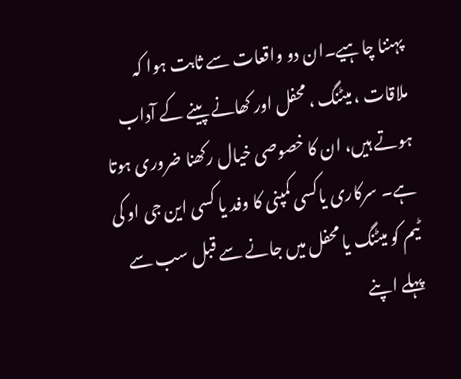پہننا چاہیے۔ان دو واقعات سے ثابت ہوا کہ ملاقات ، میٹنگ ، محفل اور کھانے پینے کے آداب ہوتے ہیں، ان کا خصوصی خیال رکھنا ضروری ہوتا ہے۔ سرکاری یاکسی کمپنی کا وفد یا کسی این جی او کی ٹیم کو میٹنگ یا محفل میں جانے سے قبل سب سے پہلے اپنے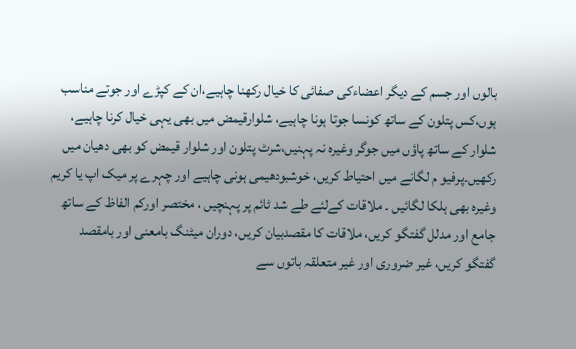بالوں اور جسم کے دیگر اعضاءکی صفائی کا خیال رکھنا چاہیے،ان کے کپڑے اور جوتے مناسب ہوں،کس پتلون کے ساتھ کونسا جوتا ہونا چاہیے، شلوارقیمض میں بھی یہی خیال کرنا چاہیے، شلوار کے ساتھ پاؤں میں جوگر وغیرہ نہ پہنیں،شرٹ پتلون اور شلوار قیمض کو بھی دھیان میں رکھیں۔پرفیو م لگانے میں احتیاط کریں، خوشبودھیمی ہونی چاہیے اور چہرے پر میک اپ یا کریم وغیرہ بھی ہلکا لگائیں ۔ ملاقات کےلئے طے شد ٹائم پر پہنچیں ، مختصر اورکم الفاظ کے ساتھ جامع اور مدلل گفتگو کریں، ملاقات کا مقصدبیان کریں، دوران میٹنگ بامعنی اور بامقصد گفتگو کریں، غیر ضروری اور غیر متعلقہ باتوں سے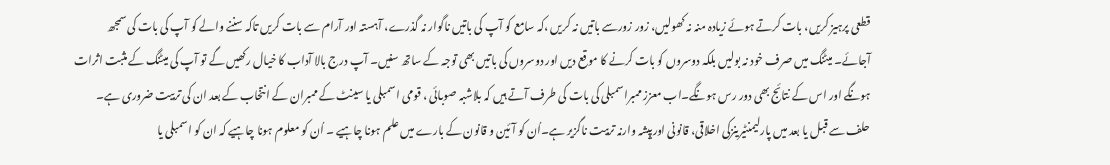قطعی پرہیز کریں، بات کرتے ہوئے زیادہ منہ نہ کھولیں، زور زورسے باتیں نہ کریں ،کہ سامع کو آپ کی باتیں ناگوار نہ گذرے، آہستہ اور آرام سے بات کریں تاکہ سننے والے کو آپ کی بات کی سمجھ آجائے۔ میٹنگ میں صرف خود نہ بولیں بلکہ دوسروں کو بات کرنے کا موقع دیں اور دوسروں کی باتیں بھی توجہ کے ساتھ سنیں۔ آپ درج بالا آداب کا خیال رکھیں گے تو آپ کی میٹنگ کے مثبت اثرات ہونگے اور اس کے نتائج بھی دور رس ہونگے۔اب معزز ممبراسمبلی کی بات کی طرف آتے ہیں کہ بلاشبہ صوبائی ، قومی اسمبلی یا سینٹ کے ممبران کے انتخاب کے بعد ان کی تربیت ضروری ہے۔ حلف سے قبل یا بعد میں پارلیمنٹیرینزکی اخلاقی، قانونی اورپیشہ وارنہ تربیت ناگزیر ہے۔اُن کو آئین و قانون کے بارے میں علم ہونا چاہیے ۔ اُن کو معلوم ہونا چاہیے کہ ان کو اسمبلی یا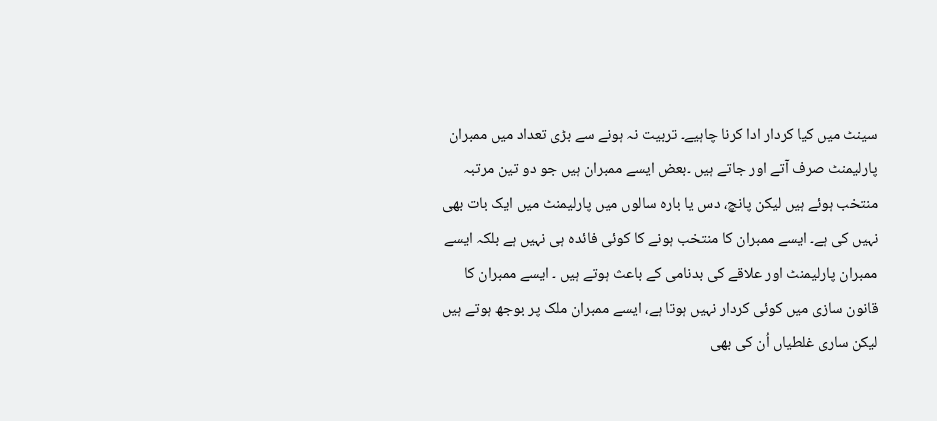سینٹ میں کیا کردار ادا کرنا چاہیے۔ تربیت نہ ہونے سے بڑی تعداد میں ممبران پارلیمنٹ صرف آتے اور جاتے ہیں ۔بعض ایسے ممبران ہیں جو دو تین مرتبہ منتخب ہوئے ہیں لیکن پانچ، دس یا بارہ سالوں میں پارلیمنٹ میں ایک بات بھی نہیں کی ہے۔ ایسے ممبران کا منتخب ہونے کا کوئی فائدہ ہی نہیں ہے بلکہ ایسے ممبران پارلیمنٹ اور علاقے کی بدنامی کے باعث ہوتے ہیں ۔ ایسے ممبران کا قانون سازی میں کوئی کردار نہیں ہوتا ہے، ایسے ممبران ملک پر بوجھ ہوتے ہیں لیکن ساری غلطیاں اُن کی بھی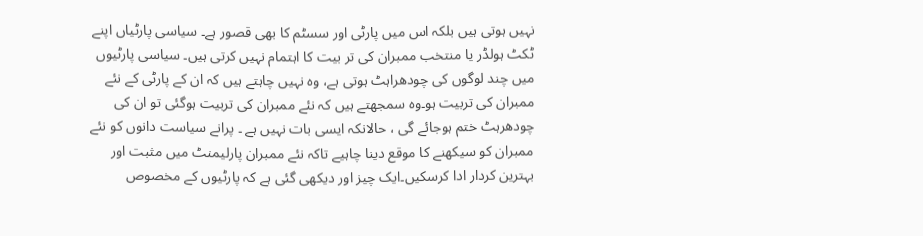نہیں ہوتی ہیں بلکہ اس میں پارٹی اور سسٹم کا بھی قصور ہے۔ سیاسی پارٹیاں اپنے ٹکٹ ہولڈر یا منتخب ممبران کی تر بیت کا اہتمام نہیں کرتی ہیں۔ سیاسی پارٹیوں میں چند لوگوں کی چودھراہٹ ہوتی ہے، وہ نہیں چاہتے ہیں کہ ان کے پارٹی کے نئے ممبران کی تربیت ہو۔وہ سمجھتے ہیں کہ نئے ممبران کی تربیت ہوگئی تو ان کی چودھرہٹ ختم ہوجائے گی ، حالانکہ ایسی بات نہیں ہے ۔ پرانے سیاست دانوں کو نئے ممبران کو سیکھنے کا موقع دینا چاہیے تاکہ نئے ممبران پارلیمنٹ میں مثبت اور بہترین کردار ادا کرسکیں۔ایک چیز اور دیکھی گئی ہے کہ پارٹیوں کے مخصوص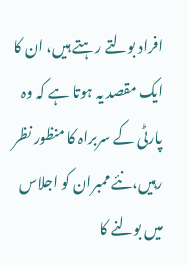افراد بولتے رہتے ہیں، ان کا ایک مقصد یہ ہوتا ہے کہ وہ پارٹی کے سربراہ کا منظور نظر رہیں،نئے ممبران کو اجلاس میں بولنے کا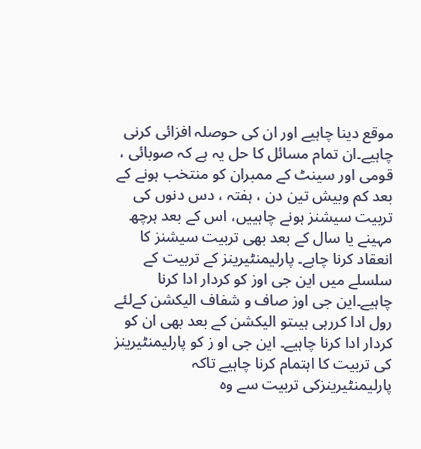موقع دینا چاہیے اور ان کی حوصلہ افزائی کرنی چاہیے۔ان تمام مسائل کا حل یہ ہے کہ صوبائی ، قومی اور سینٹ کے ممبران کو منتخب ہونے کے بعد کم وبیش تین دن ، ہفتہ ، دس دنوں کی تربیت سیشنز ہونے چاہییں، اس کے بعد ہرچھ مہینے یا سال کے بعد بھی تربیت سیشنز کا انعقاد کرنا چاہے۔ پارلیمنٹیرینز کے تربیت کے سلسلے میں این جی اوز کو کردار ادا کرنا چاہیے۔این جی اوز صاف و شفاف الیکشن کےلئے رول ادا کررہی ہیںتو الیکشن کے بعد بھی ان کو کردار ادا کرنا چاہیے۔ این جی او ز کو پارلیمنٹیرینز کی تربیت کا اہتمام کرنا چاہیے تاکہ پارلیمنٹیرینزکی تربیت سے وہ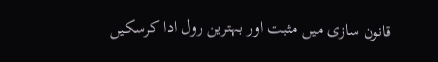قانون سازی میں مثبت اور بہترین رول ادا کرسکیں